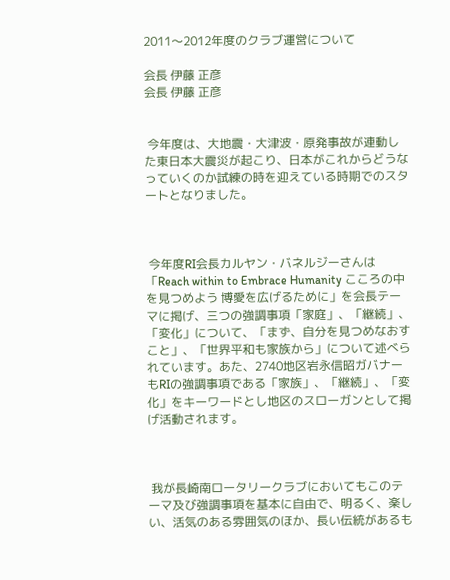2011〜2012年度のクラブ運営について

会長 伊藤 正彦
会長 伊藤 正彦


 今年度は、大地震・大津波・原発事故が連動した東日本大震災が起こり、日本がこれからどうなっていくのか試練の時を迎えている時期でのスタートとなりました。



 今年度RI会長カルヤン・バネルジーさんは「Reach within to Embrace Humanity こころの中を見つめよう 博愛を広げるために」を会長テーマに掲げ、三つの強調事項「家庭」、「継続」、「変化」について、「まず、自分を見つめなおすこと」、「世界平和も家族から」について述べられています。あた、2740地区岩永信昭ガバナーもRIの強調事項である「家族」、「継続」、「変化」をキーワードとし地区のスローガンとして掲げ活動されます。



 我が長崎南ロータリークラブにおいてもこのテーマ及び強調事項を基本に自由で、明るく、楽しい、活気のある雰囲気のほか、長い伝統があるも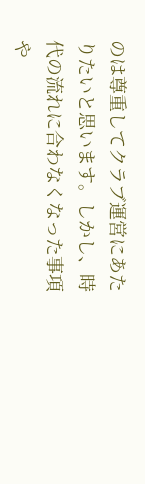のは尊重してクラブ運営にあたりたいと思います。しかし、時代の流れに合わなくなった事項や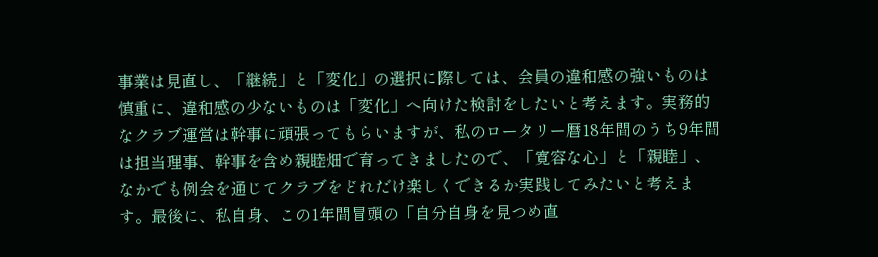事業は見直し、「継続」と「変化」の選択に際しては、会員の違和感の強いものは慎重に、違和感の少ないものは「変化」へ向けた検討をしたいと考えます。実務的なクラブ運営は幹事に頑張ってもらいますが、私のロータリー暦18年間のうち9年間は担当理事、幹事を含め親睦畑で育ってきましたので、「寛容な心」と「親睦」、なかでも例会を通じてクラブをどれだけ楽しくできるか実践してみたいと考えます。最後に、私自身、この1年間冒頭の「自分自身を見つめ直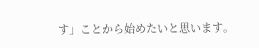す」ことから始めたいと思います。